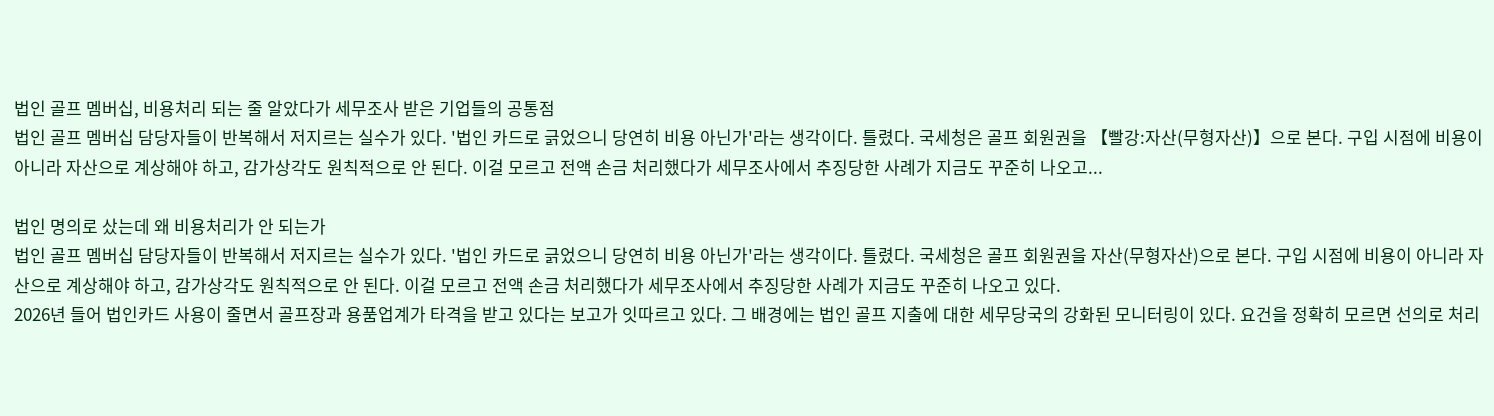법인 골프 멤버십, 비용처리 되는 줄 알았다가 세무조사 받은 기업들의 공통점
법인 골프 멤버십 담당자들이 반복해서 저지르는 실수가 있다. '법인 카드로 긁었으니 당연히 비용 아닌가'라는 생각이다. 틀렸다. 국세청은 골프 회원권을 【빨강:자산(무형자산)】으로 본다. 구입 시점에 비용이 아니라 자산으로 계상해야 하고, 감가상각도 원칙적으로 안 된다. 이걸 모르고 전액 손금 처리했다가 세무조사에서 추징당한 사례가 지금도 꾸준히 나오고...

법인 명의로 샀는데 왜 비용처리가 안 되는가
법인 골프 멤버십 담당자들이 반복해서 저지르는 실수가 있다. '법인 카드로 긁었으니 당연히 비용 아닌가'라는 생각이다. 틀렸다. 국세청은 골프 회원권을 자산(무형자산)으로 본다. 구입 시점에 비용이 아니라 자산으로 계상해야 하고, 감가상각도 원칙적으로 안 된다. 이걸 모르고 전액 손금 처리했다가 세무조사에서 추징당한 사례가 지금도 꾸준히 나오고 있다.
2026년 들어 법인카드 사용이 줄면서 골프장과 용품업계가 타격을 받고 있다는 보고가 잇따르고 있다. 그 배경에는 법인 골프 지출에 대한 세무당국의 강화된 모니터링이 있다. 요건을 정확히 모르면 선의로 처리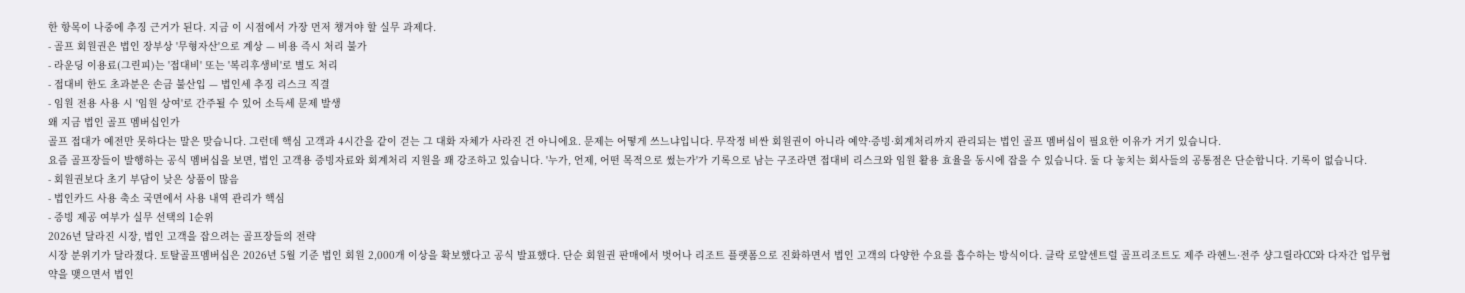한 항목이 나중에 추징 근거가 된다. 지금 이 시점에서 가장 먼저 챙겨야 할 실무 과제다.
- 골프 회원권은 법인 장부상 '무형자산'으로 계상 — 비용 즉시 처리 불가
- 라운딩 이용료(그린피)는 '접대비' 또는 '복리후생비'로 별도 처리
- 접대비 한도 초과분은 손금 불산입 — 법인세 추징 리스크 직결
- 임원 전용 사용 시 '임원 상여'로 간주될 수 있어 소득세 문제 발생
왜 지금 법인 골프 멤버십인가
골프 접대가 예전만 못하다는 말은 맞습니다. 그런데 핵심 고객과 4시간을 같이 걷는 그 대화 자체가 사라진 건 아니에요. 문제는 어떻게 쓰느냐입니다. 무작정 비싼 회원권이 아니라 예약·증빙·회계처리까지 관리되는 법인 골프 멤버십이 필요한 이유가 거기 있습니다.
요즘 골프장들이 발행하는 공식 멤버십을 보면, 법인 고객용 증빙자료와 회계처리 지원을 꽤 강조하고 있습니다. '누가, 언제, 어떤 목적으로 썼는가'가 기록으로 남는 구조라면 접대비 리스크와 임원 활용 효율을 동시에 잡을 수 있습니다. 둘 다 놓치는 회사들의 공통점은 단순합니다. 기록이 없습니다.
- 회원권보다 초기 부담이 낮은 상품이 많음
- 법인카드 사용 축소 국면에서 사용 내역 관리가 핵심
- 증빙 제공 여부가 실무 선택의 1순위
2026년 달라진 시장, 법인 고객을 잡으려는 골프장들의 전략
시장 분위기가 달라졌다. 토탈골프멤버십은 2026년 5월 기준 법인 회원 2,000개 이상을 확보했다고 공식 발표했다. 단순 회원권 판매에서 벗어나 리조트 플랫폼으로 진화하면서 법인 고객의 다양한 수요를 흡수하는 방식이다. 클락 로얄센트럴 골프리조트도 제주 라헨느·전주 샹그릴라CC와 다자간 업무협약을 맺으면서 법인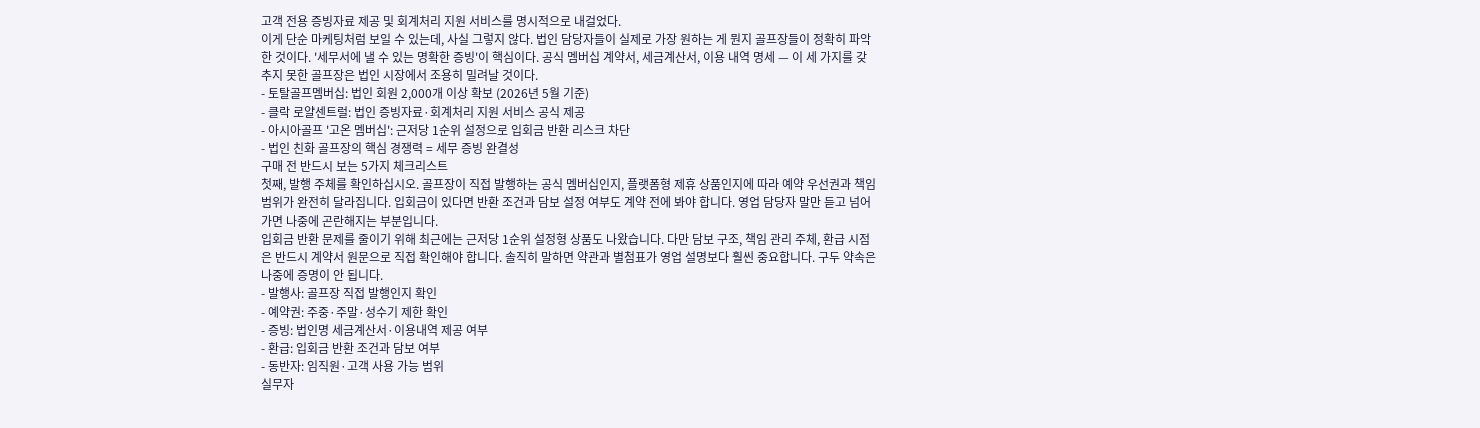고객 전용 증빙자료 제공 및 회계처리 지원 서비스를 명시적으로 내걸었다.
이게 단순 마케팅처럼 보일 수 있는데, 사실 그렇지 않다. 법인 담당자들이 실제로 가장 원하는 게 뭔지 골프장들이 정확히 파악한 것이다. '세무서에 낼 수 있는 명확한 증빙'이 핵심이다. 공식 멤버십 계약서, 세금계산서, 이용 내역 명세 — 이 세 가지를 갖추지 못한 골프장은 법인 시장에서 조용히 밀려날 것이다.
- 토탈골프멤버십: 법인 회원 2,000개 이상 확보 (2026년 5월 기준)
- 클락 로얄센트럴: 법인 증빙자료·회계처리 지원 서비스 공식 제공
- 아시아골프 '고온 멤버십': 근저당 1순위 설정으로 입회금 반환 리스크 차단
- 법인 친화 골프장의 핵심 경쟁력 = 세무 증빙 완결성
구매 전 반드시 보는 5가지 체크리스트
첫째, 발행 주체를 확인하십시오. 골프장이 직접 발행하는 공식 멤버십인지, 플랫폼형 제휴 상품인지에 따라 예약 우선권과 책임 범위가 완전히 달라집니다. 입회금이 있다면 반환 조건과 담보 설정 여부도 계약 전에 봐야 합니다. 영업 담당자 말만 듣고 넘어가면 나중에 곤란해지는 부분입니다.
입회금 반환 문제를 줄이기 위해 최근에는 근저당 1순위 설정형 상품도 나왔습니다. 다만 담보 구조, 책임 관리 주체, 환급 시점은 반드시 계약서 원문으로 직접 확인해야 합니다. 솔직히 말하면 약관과 별첨표가 영업 설명보다 훨씬 중요합니다. 구두 약속은 나중에 증명이 안 됩니다.
- 발행사: 골프장 직접 발행인지 확인
- 예약권: 주중·주말·성수기 제한 확인
- 증빙: 법인명 세금계산서·이용내역 제공 여부
- 환급: 입회금 반환 조건과 담보 여부
- 동반자: 임직원·고객 사용 가능 범위
실무자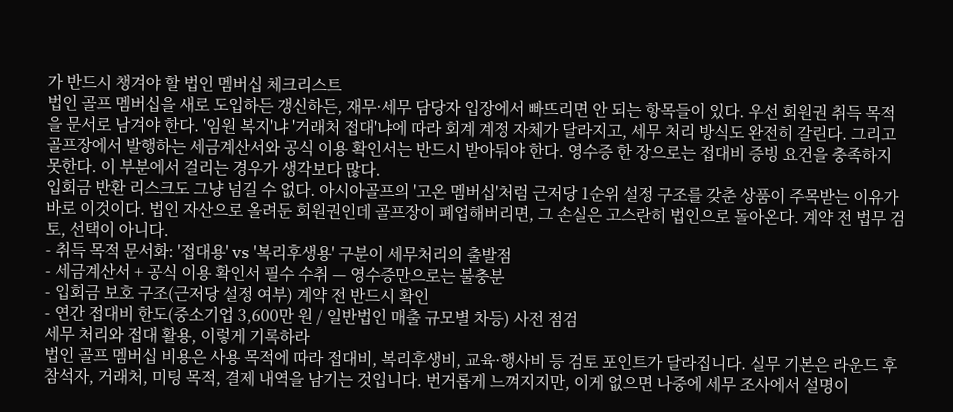가 반드시 챙겨야 할 법인 멤버십 체크리스트
법인 골프 멤버십을 새로 도입하든 갱신하든, 재무·세무 담당자 입장에서 빠뜨리면 안 되는 항목들이 있다. 우선 회원권 취득 목적을 문서로 남겨야 한다. '임원 복지'냐 '거래처 접대'냐에 따라 회계 계정 자체가 달라지고, 세무 처리 방식도 완전히 갈린다. 그리고 골프장에서 발행하는 세금계산서와 공식 이용 확인서는 반드시 받아둬야 한다. 영수증 한 장으로는 접대비 증빙 요건을 충족하지 못한다. 이 부분에서 걸리는 경우가 생각보다 많다.
입회금 반환 리스크도 그냥 넘길 수 없다. 아시아골프의 '고온 멤버십'처럼 근저당 1순위 설정 구조를 갖춘 상품이 주목받는 이유가 바로 이것이다. 법인 자산으로 올려둔 회원권인데 골프장이 폐업해버리면, 그 손실은 고스란히 법인으로 돌아온다. 계약 전 법무 검토, 선택이 아니다.
- 취득 목적 문서화: '접대용' vs '복리후생용' 구분이 세무처리의 출발점
- 세금계산서 + 공식 이용 확인서 필수 수취 — 영수증만으로는 불충분
- 입회금 보호 구조(근저당 설정 여부) 계약 전 반드시 확인
- 연간 접대비 한도(중소기업 3,600만 원 / 일반법인 매출 규모별 차등) 사전 점검
세무 처리와 접대 활용, 이렇게 기록하라
법인 골프 멤버십 비용은 사용 목적에 따라 접대비, 복리후생비, 교육·행사비 등 검토 포인트가 달라집니다. 실무 기본은 라운드 후 참석자, 거래처, 미팅 목적, 결제 내역을 남기는 것입니다. 번거롭게 느껴지지만, 이게 없으면 나중에 세무 조사에서 설명이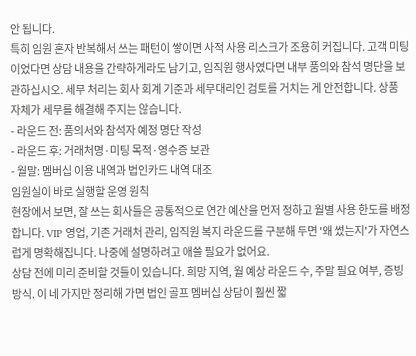안 됩니다.
특히 임원 혼자 반복해서 쓰는 패턴이 쌓이면 사적 사용 리스크가 조용히 커집니다. 고객 미팅이었다면 상담 내용을 간략하게라도 남기고, 임직원 행사였다면 내부 품의와 참석 명단을 보관하십시오. 세무 처리는 회사 회계 기준과 세무대리인 검토를 거치는 게 안전합니다. 상품 자체가 세무를 해결해 주지는 않습니다.
- 라운드 전: 품의서와 참석자 예정 명단 작성
- 라운드 후: 거래처명·미팅 목적·영수증 보관
- 월말: 멤버십 이용 내역과 법인카드 내역 대조
임원실이 바로 실행할 운영 원칙
현장에서 보면, 잘 쓰는 회사들은 공통적으로 연간 예산을 먼저 정하고 월별 사용 한도를 배정합니다. VIP 영업, 기존 거래처 관리, 임직원 복지 라운드를 구분해 두면 '왜 썼는지'가 자연스럽게 명확해집니다. 나중에 설명하려고 애쓸 필요가 없어요.
상담 전에 미리 준비할 것들이 있습니다. 희망 지역, 월 예상 라운드 수, 주말 필요 여부, 증빙 방식. 이 네 가지만 정리해 가면 법인 골프 멤버십 상담이 훨씬 짧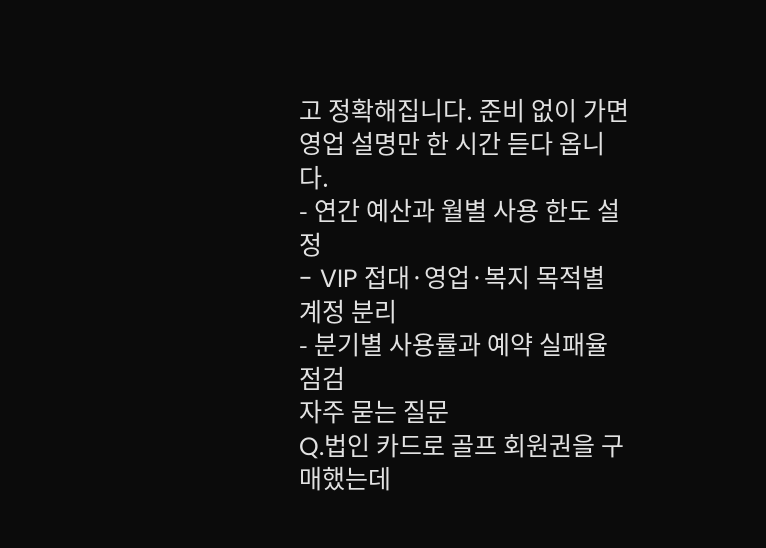고 정확해집니다. 준비 없이 가면 영업 설명만 한 시간 듣다 옵니다.
- 연간 예산과 월별 사용 한도 설정
- VIP 접대·영업·복지 목적별 계정 분리
- 분기별 사용률과 예약 실패율 점검
자주 묻는 질문
Q.법인 카드로 골프 회원권을 구매했는데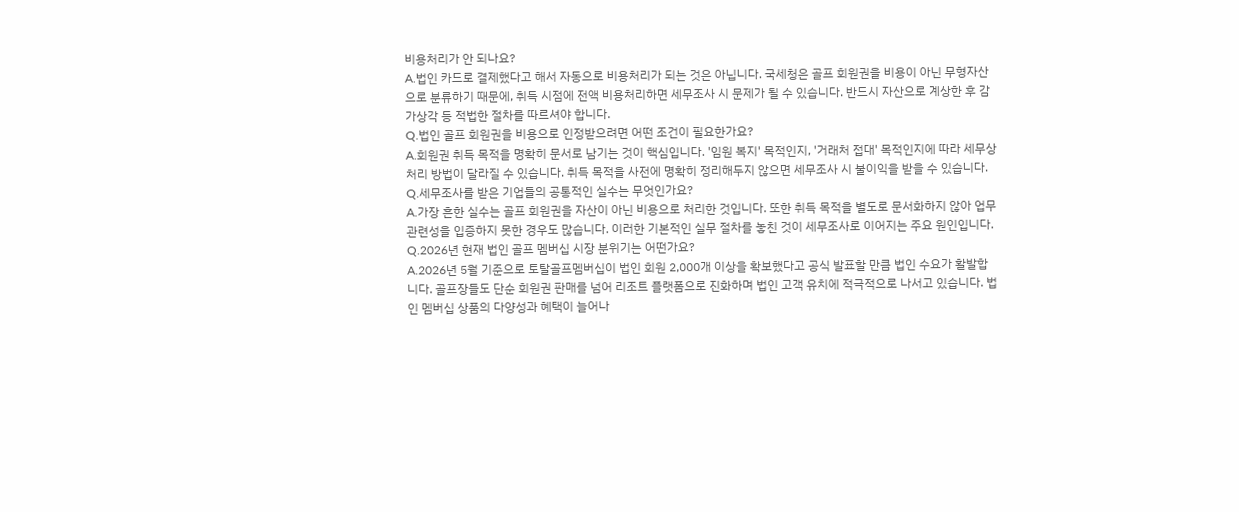비용처리가 안 되나요?
A.법인 카드로 결제했다고 해서 자동으로 비용처리가 되는 것은 아닙니다. 국세청은 골프 회원권을 비용이 아닌 무형자산으로 분류하기 때문에, 취득 시점에 전액 비용처리하면 세무조사 시 문제가 될 수 있습니다. 반드시 자산으로 계상한 후 감가상각 등 적법한 절차를 따르셔야 합니다.
Q.법인 골프 회원권을 비용으로 인정받으려면 어떤 조건이 필요한가요?
A.회원권 취득 목적을 명확히 문서로 남기는 것이 핵심입니다. '임원 복지' 목적인지, '거래처 접대' 목적인지에 따라 세무상 처리 방법이 달라질 수 있습니다. 취득 목적을 사전에 명확히 정리해두지 않으면 세무조사 시 불이익을 받을 수 있습니다.
Q.세무조사를 받은 기업들의 공통적인 실수는 무엇인가요?
A.가장 흔한 실수는 골프 회원권을 자산이 아닌 비용으로 처리한 것입니다. 또한 취득 목적을 별도로 문서화하지 않아 업무 관련성을 입증하지 못한 경우도 많습니다. 이러한 기본적인 실무 절차를 놓친 것이 세무조사로 이어지는 주요 원인입니다.
Q.2026년 현재 법인 골프 멤버십 시장 분위기는 어떤가요?
A.2026년 5월 기준으로 토탈골프멤버십이 법인 회원 2,000개 이상을 확보했다고 공식 발표할 만큼 법인 수요가 활발합니다. 골프장들도 단순 회원권 판매를 넘어 리조트 플랫폼으로 진화하며 법인 고객 유치에 적극적으로 나서고 있습니다. 법인 멤버십 상품의 다양성과 혜택이 늘어나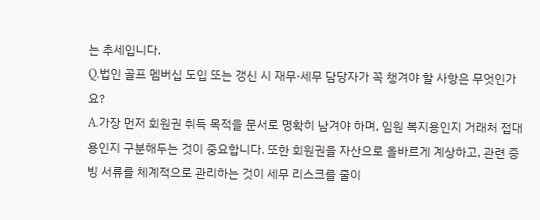는 추세입니다.
Q.법인 골프 멤버십 도입 또는 갱신 시 재무·세무 담당자가 꼭 챙겨야 할 사항은 무엇인가요?
A.가장 먼저 회원권 취득 목적을 문서로 명확히 남겨야 하며, 임원 복지용인지 거래처 접대용인지 구분해두는 것이 중요합니다. 또한 회원권을 자산으로 올바르게 계상하고, 관련 증빙 서류를 체계적으로 관리하는 것이 세무 리스크를 줄이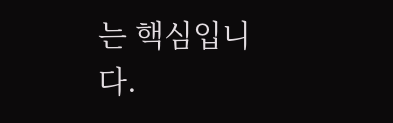는 핵심입니다.